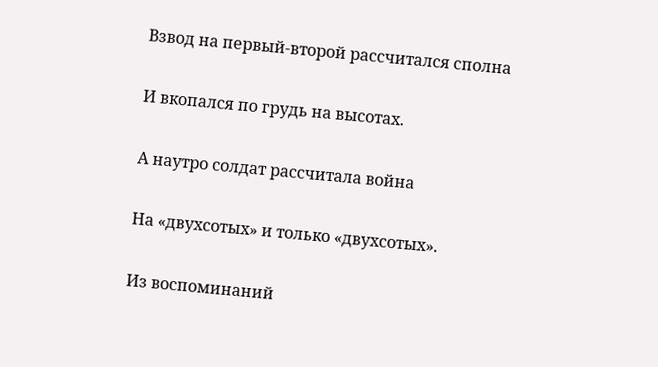Взвод на первый-второй рассчитался сполна

И вкопался по грудь на высотах.

А наутро солдат рассчитала война

На «двухсотых» и только «двухсотых».

Из воспоминаний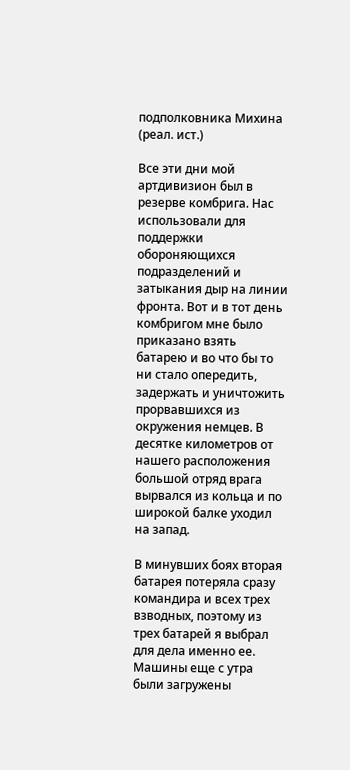подполковника Михина (реал. ист.)

Все эти дни мой артдивизион был в резерве комбрига. Нас использовали для поддержки обороняющихся подразделений и затыкания дыр на линии фронта. Вот и в тот день комбригом мне было приказано взять батарею и во что бы то ни стало опередить, задержать и уничтожить прорвавшихся из окружения немцев. В десятке километров от нашего расположения большой отряд врага вырвался из кольца и по широкой балке уходил на запад.

В минувших боях вторая батарея потеряла сразу командира и всех трех взводных, поэтому из трех батарей я выбрал для дела именно ее. Машины еще с утра были загружены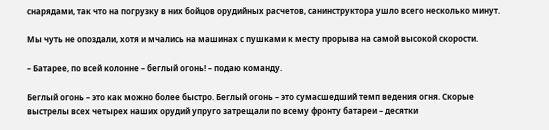снарядами, так что на погрузку в них бойцов орудийных расчетов, санинструктора ушло всего несколько минут.

Мы чуть не опоздали, хотя и мчались на машинах с пушками к месту прорыва на самой высокой скорости.

– Батарее, по всей колонне – беглый огонь! – подаю команду.

Беглый огонь – это как можно более быстро. Беглый огонь – это сумасшедший темп ведения огня. Скорые выстрелы всех четырех наших орудий упруго затрещали по всему фронту батареи – десятки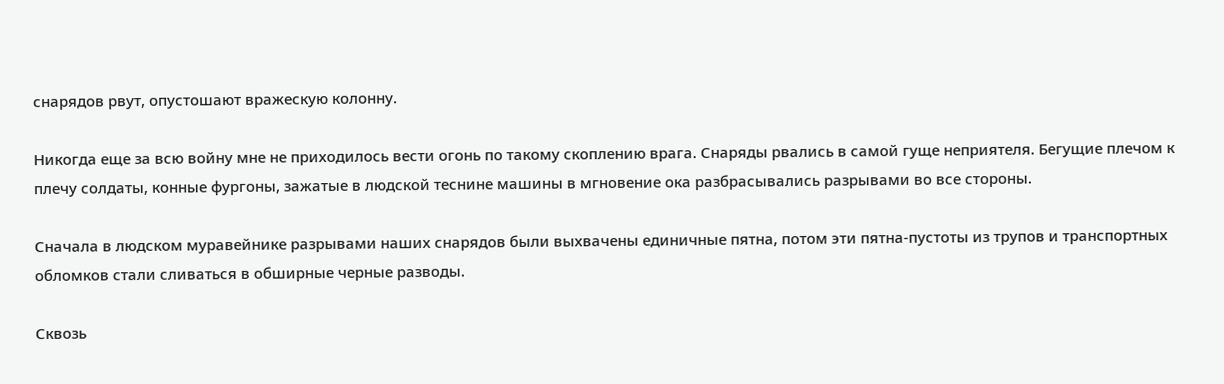снарядов рвут, опустошают вражескую колонну.

Никогда еще за всю войну мне не приходилось вести огонь по такому скоплению врага. Снаряды рвались в самой гуще неприятеля. Бегущие плечом к плечу солдаты, конные фургоны, зажатые в людской теснине машины в мгновение ока разбрасывались разрывами во все стороны.

Сначала в людском муравейнике разрывами наших снарядов были выхвачены единичные пятна, потом эти пятна-пустоты из трупов и транспортных обломков стали сливаться в обширные черные разводы.

Сквозь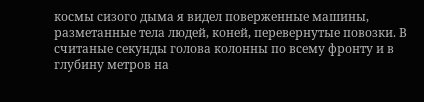космы сизого дыма я видел поверженные машины, разметанные тела людей, коней, перевернутые повозки. В считаные секунды голова колонны по всему фронту и в глубину метров на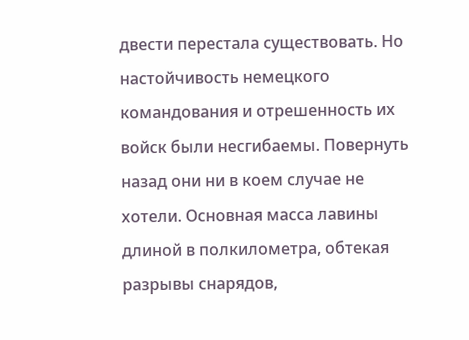двести перестала существовать. Но настойчивость немецкого командования и отрешенность их войск были несгибаемы. Повернуть назад они ни в коем случае не хотели. Основная масса лавины длиной в полкилометра, обтекая разрывы снарядов,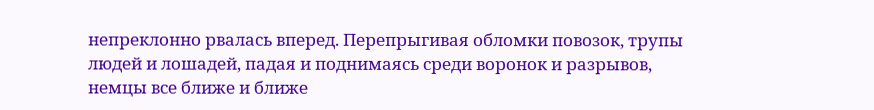непреклонно рвалась вперед. Перепрыгивая обломки повозок, трупы людей и лошадей, падая и поднимаясь среди воронок и разрывов, немцы все ближе и ближе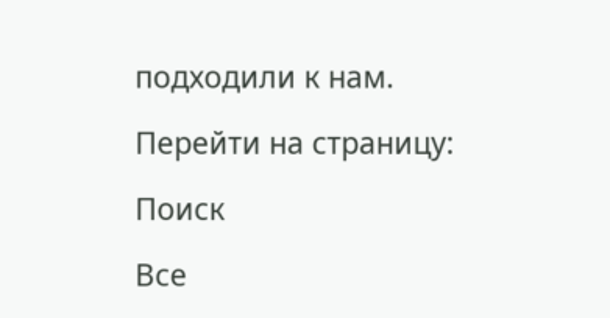подходили к нам.

Перейти на страницу:

Поиск

Все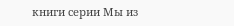книги серии Мы из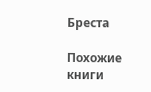Бреста

Похожие книги